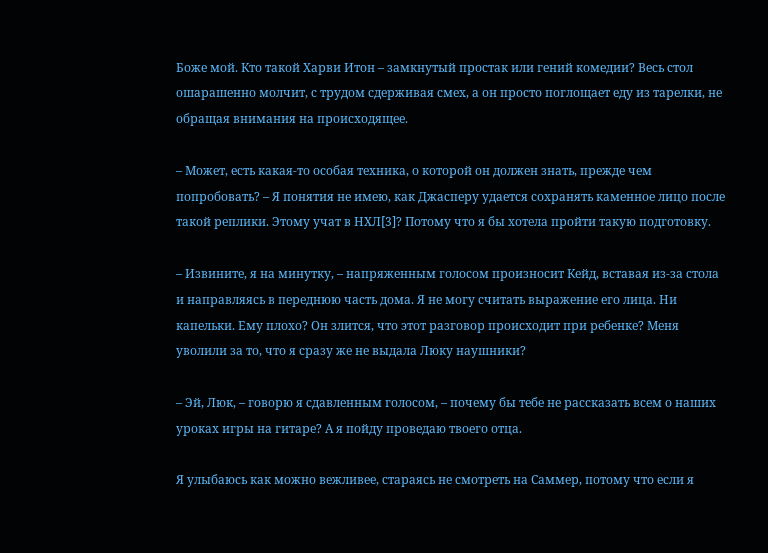Боже мой. Кто такой Харви Итон – замкнутый простак или гений комедии? Весь стол ошарашенно молчит, с трудом сдерживая смех, а он просто поглощает еду из тарелки, не обращая внимания на происходящее.

– Может, есть какая-то особая техника, о которой он должен знать, прежде чем попробовать? – Я понятия не имею, как Джасперу удается сохранять каменное лицо после такой реплики. Этому учат в НХЛ[3]? Потому что я бы хотела пройти такую подготовку.

– Извините, я на минутку, – напряженным голосом произносит Кейд, вставая из-за стола и направляясь в переднюю часть дома. Я не могу считать выражение его лица. Ни капельки. Ему плохо? Он злится, что этот разговор происходит при ребенке? Меня уволили за то, что я сразу же не выдала Люку наушники?

– Эй, Люк, – говорю я сдавленным голосом, – почему бы тебе не рассказать всем о наших уроках игры на гитаре? А я пойду проведаю твоего отца.

Я улыбаюсь как можно вежливее, стараясь не смотреть на Саммер, потому что если я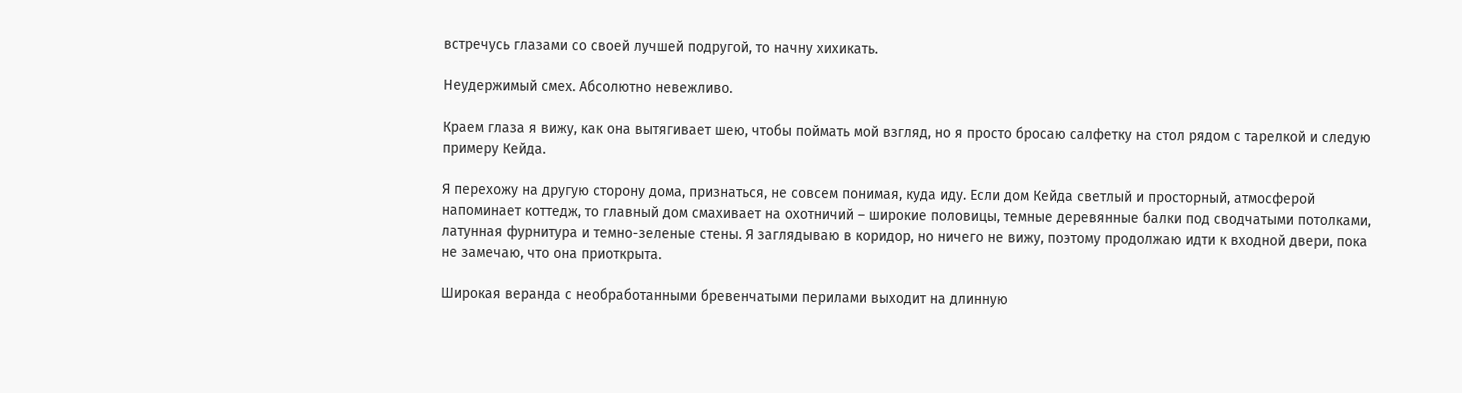встречусь глазами со своей лучшей подругой, то начну хихикать.

Неудержимый смех. Абсолютно невежливо.

Краем глаза я вижу, как она вытягивает шею, чтобы поймать мой взгляд, но я просто бросаю салфетку на стол рядом с тарелкой и следую примеру Кейда.

Я перехожу на другую сторону дома, признаться, не совсем понимая, куда иду. Если дом Кейда светлый и просторный, атмосферой напоминает коттедж, то главный дом смахивает на охотничий – широкие половицы, темные деревянные балки под сводчатыми потолками, латунная фурнитура и темно-зеленые стены. Я заглядываю в коридор, но ничего не вижу, поэтому продолжаю идти к входной двери, пока не замечаю, что она приоткрыта.

Широкая веранда с необработанными бревенчатыми перилами выходит на длинную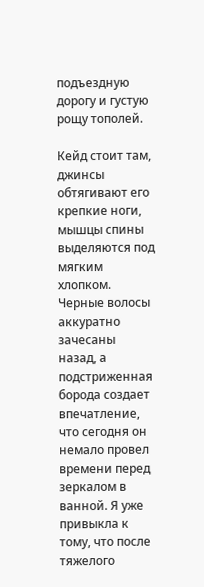подъездную дорогу и густую рощу тополей.

Кейд стоит там, джинсы обтягивают его крепкие ноги, мышцы спины выделяются под мягким хлопком. Черные волосы аккуратно зачесаны назад, а подстриженная борода создает впечатление, что сегодня он немало провел времени перед зеркалом в ванной. Я уже привыкла к тому, что после тяжелого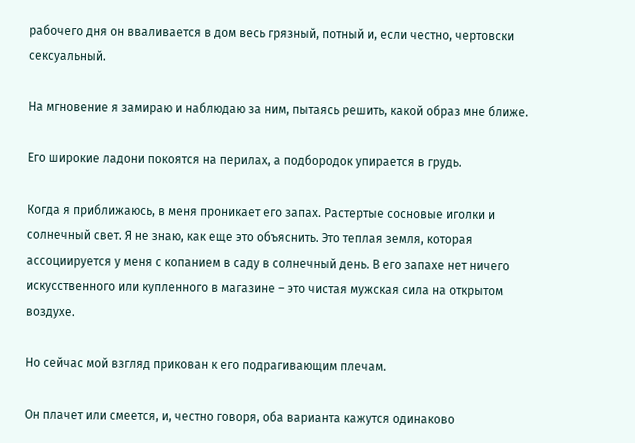рабочего дня он вваливается в дом весь грязный, потный и, если честно, чертовски сексуальный.

На мгновение я замираю и наблюдаю за ним, пытаясь решить, какой образ мне ближе.

Его широкие ладони покоятся на перилах, а подбородок упирается в грудь.

Когда я приближаюсь, в меня проникает его запах. Растертые сосновые иголки и солнечный свет. Я не знаю, как еще это объяснить. Это теплая земля, которая ассоциируется у меня с копанием в саду в солнечный день. В его запахе нет ничего искусственного или купленного в магазине – это чистая мужская сила на открытом воздухе.

Но сейчас мой взгляд прикован к его подрагивающим плечам.

Он плачет или смеется, и, честно говоря, оба варианта кажутся одинаково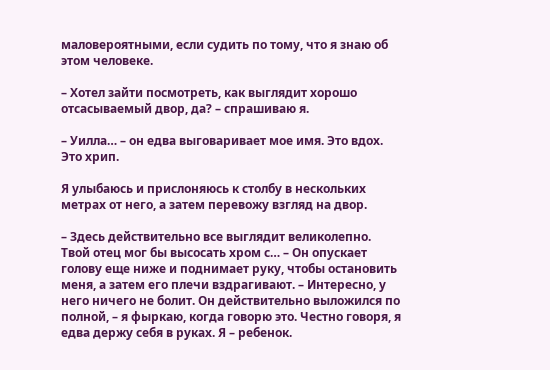маловероятными, если судить по тому, что я знаю об этом человеке.

– Хотел зайти посмотреть, как выглядит хорошо отсасываемый двор, да? – спрашиваю я.

– Уилла… – он едва выговаривает мое имя. Это вдох. Это хрип.

Я улыбаюсь и прислоняюсь к столбу в нескольких метрах от него, а затем перевожу взгляд на двор.

– Здесь действительно все выглядит великолепно. Твой отец мог бы высосать хром с… – Он опускает голову еще ниже и поднимает руку, чтобы остановить меня, а затем его плечи вздрагивают. – Интересно, у него ничего не болит. Он действительно выложился по полной, – я фыркаю, когда говорю это. Честно говоря, я едва держу себя в руках. Я – ребенок.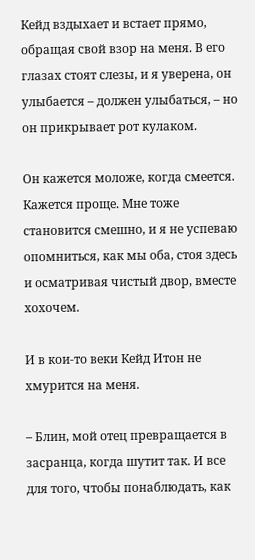Кейд вздыхает и встает прямо, обращая свой взор на меня. В его глазах стоят слезы, и я уверена, он улыбается – должен улыбаться, – но он прикрывает рот кулаком.

Он кажется моложе, когда смеется. Кажется проще. Мне тоже становится смешно, и я не успеваю опомниться, как мы оба, стоя здесь и осматривая чистый двор, вместе хохочем.

И в кои-то веки Кейд Итон не хмурится на меня.

– Блин, мой отец превращается в засранца, когда шутит так. И все для того, чтобы понаблюдать, как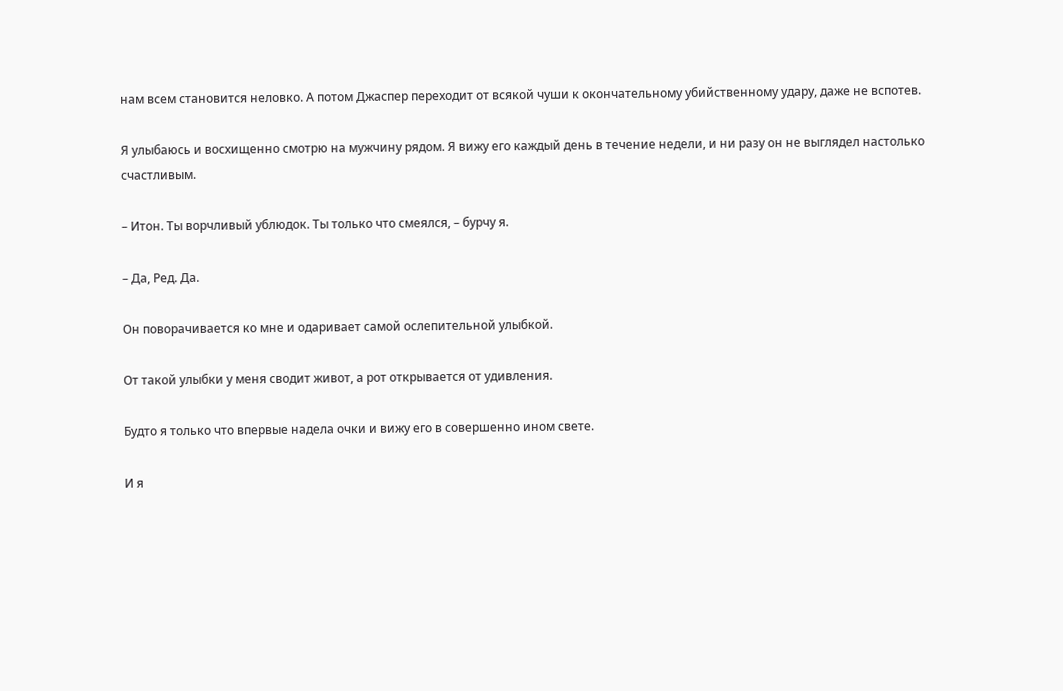нам всем становится неловко. А потом Джаспер переходит от всякой чуши к окончательному убийственному удару, даже не вспотев.

Я улыбаюсь и восхищенно смотрю на мужчину рядом. Я вижу его каждый день в течение недели, и ни разу он не выглядел настолько счастливым.

– Итон. Ты ворчливый ублюдок. Ты только что смеялся, – бурчу я.

– Да, Ред. Да.

Он поворачивается ко мне и одаривает самой ослепительной улыбкой.

От такой улыбки у меня сводит живот, а рот открывается от удивления.

Будто я только что впервые надела очки и вижу его в совершенно ином свете.

И я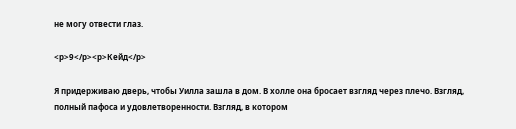не могу отвести глаз.

<p>9</p><p>Кейд</p>

Я придерживаю дверь, чтобы Уилла зашла в дом. В холле она бросает взгляд через плечо. Взгляд, полный пафоса и удовлетворенности. Взгляд, в котором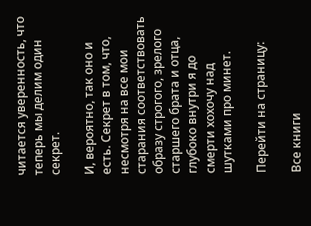читается уверенность, что теперь мы делим один секрет.

И, вероятно, так оно и есть. Секрет в том, что, несмотря на все мои старания соответствовать образу строгого, зрелого старшего брата и отца, глубоко внутри я до смерти хохочу над шутками про минет.

Перейти на страницу:

Все книги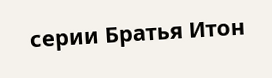серии Братья Итон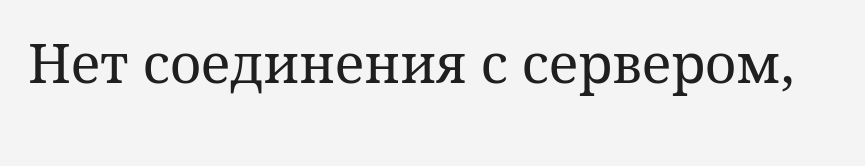Нет соединения с сервером,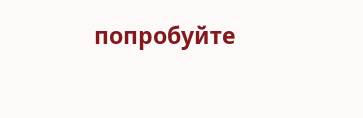попробуйте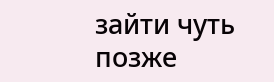зайти чуть позже